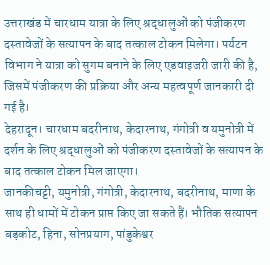उत्तराखंड में चारधाम यात्रा के लिए श्रद्धालुओं को पंजीकरण दस्तावेजों के सत्यापन के बाद तत्काल टोकन मिलेगा। पर्यटन विभाग ने यात्रा को सुगम बनाने के लिए एडवाइजरी जारी की है, जिसमें पंजीकरण की प्रक्रिया और अन्य महत्वपूर्ण जानकारी दी गई है।
देहरादून। चारधाम बदरीनाथ, केदारनाथ, गंगोत्री व यमुनोत्री में दर्शन के लिए श्रद्धालुओं को पंजीकरण दस्तावेजों के सत्यापन के बाद तत्काल टोकन मिल जाएगा।
जानकीचट्टी, यमुनोत्री, गंगोत्री, केदारनाथ, बदरीनाथ, माणा के साथ ही धामों में टोकन प्राप्त किए जा सकते हैं। भौतिक सत्यापन बड़कोट, हिना, सोनप्रयाग, पांडुकेश्वर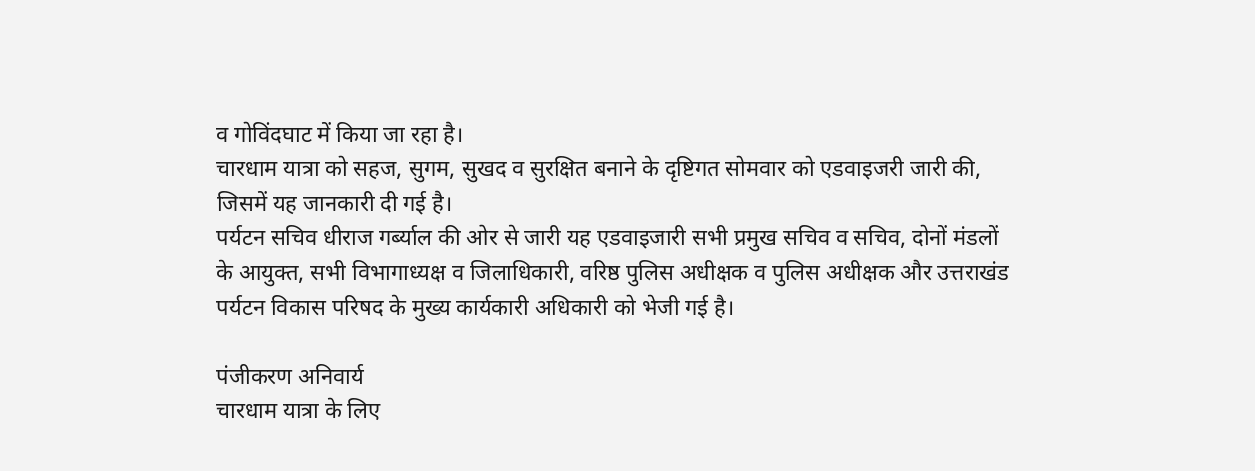व गोविंदघाट में किया जा रहा है।
चारधाम यात्रा को सहज, सुगम, सुखद व सुरक्षित बनाने के दृष्टिगत सोमवार को एडवाइजरी जारी की, जिसमें यह जानकारी दी गई है।
पर्यटन सचिव धीराज गर्ब्याल की ओर से जारी यह एडवाइजारी सभी प्रमुख सचिव व सचिव, दोनों मंडलों के आयुक्त, सभी विभागाध्यक्ष व जिलाधिकारी, वरिष्ठ पुलिस अधीक्षक व पुलिस अधीक्षक और उत्तराखंड पर्यटन विकास परिषद के मुख्य कार्यकारी अधिकारी को भेजी गई है।

पंजीकरण अनिवार्य
चारधाम यात्रा के लिए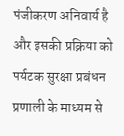पंजीकरण अनिवार्य है और इसकी प्रक्रिया को पर्यटक सुरक्षा प्रबंधन प्रणाली के माध्यम से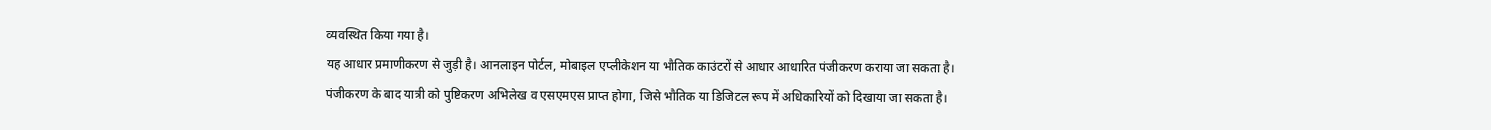व्यवस्थित किया गया है।
यह आधार प्रमाणीकरण से जुड़ी है। आनलाइन पोर्टल, मोबाइल एप्लीकेशन या भौतिक काउंटरों से आधार आधारित पंजीकरण कराया जा सकता है।
पंजीकरण के बाद यात्री को पुष्टिकरण अभिलेख व एसएमएस प्राप्त होगा, जिसे भौतिक या डिजिटल रूप में अधिकारियों को दिखाया जा सकता है।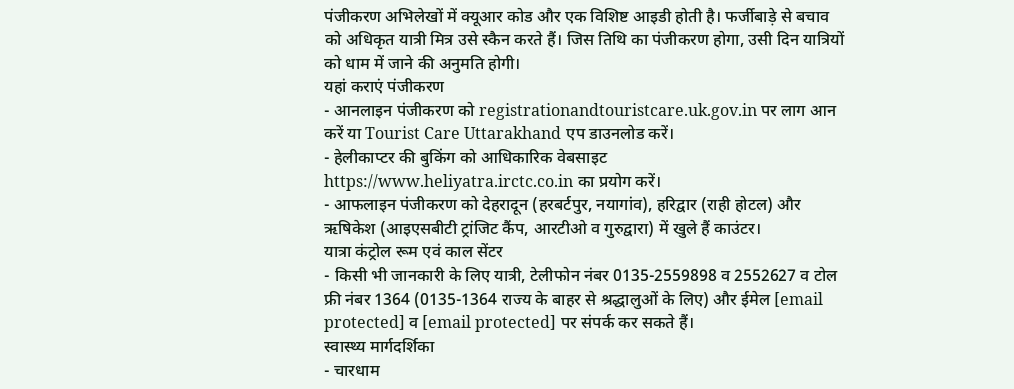पंजीकरण अभिलेखों में क्यूआर कोड और एक विशिष्ट आइडी होती है। फर्जीबाड़े से बचाव को अधिकृत यात्री मित्र उसे स्कैन करते हैं। जिस तिथि का पंजीकरण होगा, उसी दिन यात्रियों को धाम में जाने की अनुमति होगी।
यहां कराएं पंजीकरण
- आनलाइन पंजीकरण को registrationandtouristcare.uk.gov.in पर लाग आन करें या Tourist Care Uttarakhand एप डाउनलोड करें।
- हेलीकाप्टर की बुकिंग को आधिकारिक वेबसाइट https://www.heliyatra.irctc.co.in का प्रयोग करें।
- आफलाइन पंजीकरण को देहरादून (हरबर्टपुर, नयागांव), हरिद्वार (राही होटल) और ऋषिकेश (आइएसबीटी ट्रांजिट कैंप, आरटीओ व गुरुद्वारा) में खुले हैं काउंटर।
यात्रा कंट्रोल रूम एवं काल सेंटर
- किसी भी जानकारी के लिए यात्री, टेलीफोन नंबर 0135-2559898 व 2552627 व टोल फ्री नंबर 1364 (0135-1364 राज्य के बाहर से श्रद्धालुओं के लिए) और ईमेल [email protected] व [email protected] पर संपर्क कर सकते हैं।
स्वास्थ्य मार्गदर्शिका
- चारधाम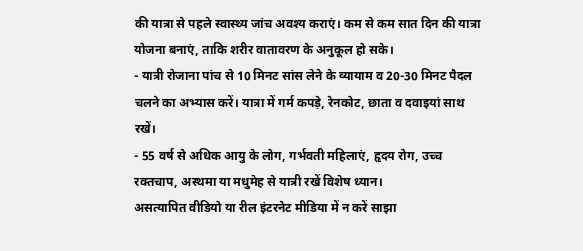की यात्रा से पहले स्वास्थ्य जांच अवश्य कराएं। कम से कम सात दिन की यात्रा योजना बनाएं, ताकि शरीर वातावरण के अनुकूल हो सके।
- यात्री रोजाना पांच से 10 मिनट सांस लेने के व्यायाम व 20-30 मिनट पैदल चलने का अभ्यास करें। यात्रा में गर्म कपड़े, रेनकोट, छाता व दवाइयां साथ रखें।
- 55 वर्ष से अधिक आयु के लोग, गर्भवती महिलाएं, हृदय रोग, उच्च रक्तचाप, अस्थमा या मधुमेह से यात्री रखें विशेष ध्यान।
असत्यापित वीडियो या रील इंटरनेट मीडिया में न करें साझा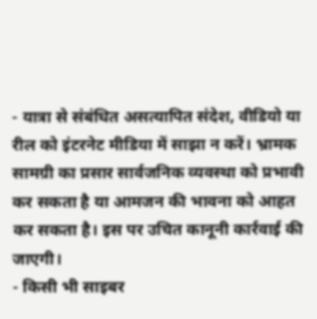- यात्रा से संबंधित असत्यापित संदेश, वीडियो या रील को इंटरनेट मीडिया में साझा न करें। भ्रामक सामग्री का प्रसार सार्वजनिक व्यवस्था को प्रभावी कर सकता है या आमजन की भावना को आहत कर सकता है। इस पर उचित कानूनी कार्रवाई की जाएगी।
- किसी भी साइबर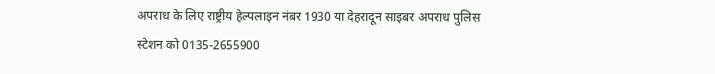अपराध के लिए राष्ट्रीय हेल्पलाइन नंबर 1930 या देहरादून साइबर अपराध पुलिस स्टेशन को 0135-2655900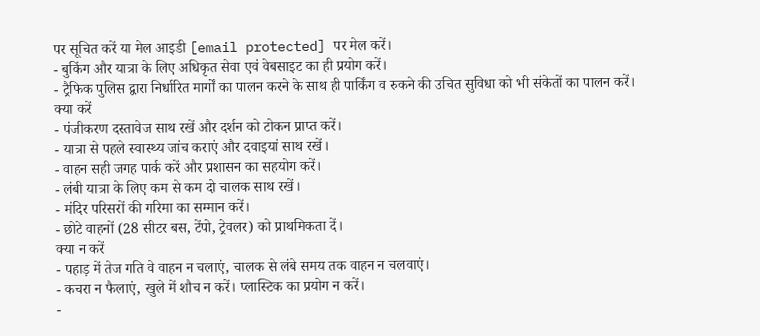पर सूचित करें या मेल आइडी [email protected] पर मेल करें।
- बुकिंग और यात्रा के लिए अधिकृत सेवा एवं वेबसाइट का ही प्रयोग करें।
- ट्रैफिक पुलिस द्वारा निर्धारित मार्गों का पालन करने के साथ ही पार्किंग व रुकने की उचित सुविधा को भी संकेतों का पालन करें।
क्या करें
- पंजीकरण दस्तावेज साथ रखें और दर्शन को टोकन प्राप्त करें।
- यात्रा से पहले स्वास्थ्य जांच कराएं और दवाइयां साथ रखें।
- वाहन सही जगह पार्क करें और प्रशासन का सहयोग करें।
- लंबी यात्रा के लिए कम से कम दो चालक साथ रखें।
- मंदिर परिसरों की गरिमा का सम्मान करें।
- छोटे वाहनों (28 सीटर बस, टेंपो, ट्रेवलर) को प्राथमिकता दें।
क्या न करें
- पहाड़ में तेज गति वे वाहन न चलाएं, चालक से लंबे समय तक वाहन न चलवाएं।
- कचरा न फैलाएं, खुले में शौच न करें। प्लास्टिक का प्रयोग न करें।
-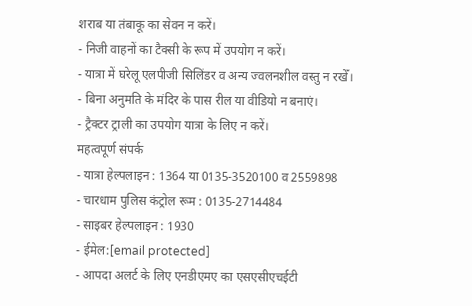शराब या तंबाकू का सेवन न करें।
- निजी वाहनों का टैक्सी के रूप में उपयोग न करें।
- यात्रा में घरेलू एलपीजी सिलिंडर व अन्य ज्वलनशील वस्तु न रखेँ।
- बिना अनुमति के मंदिर के पास रील या वीडियो न बनाएं।
- ट्रैक्टर ट्राली का उपयोग यात्रा के लिए न करें।
महत्वपूर्ण संपर्क
- यात्रा हेल्पलाइन : 1364 या 0135-3520100 व 2559898
- चारधाम पुलिस कंट्रोल रूम : 0135-2714484
- साइबर हेल्पलाइन : 1930
- ईमेल:[email protected]
- आपदा अलर्ट के लिए एनडीएमए का एसएसीएचईटी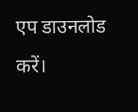एप डाउनलोड करें।